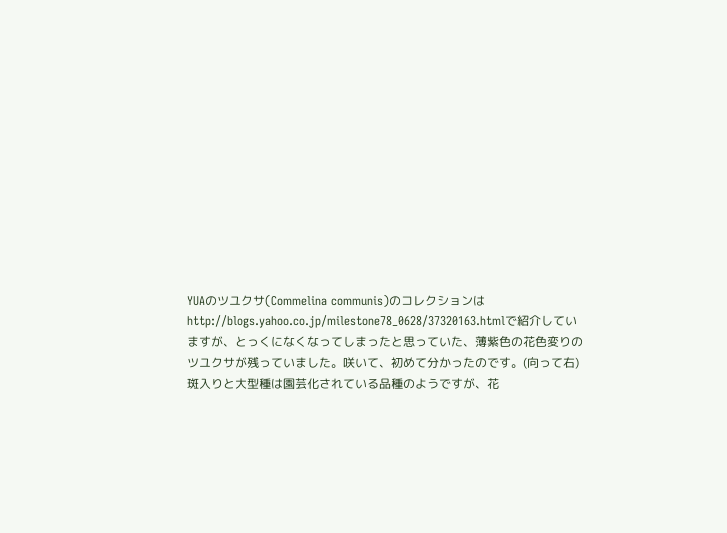YUAのツユクサ(Commelina communis)のコレクションは
http://blogs.yahoo.co.jp/milestone78_0628/37320163.htmlで紹介していますが、とっくになくなってしまったと思っていた、薄紫色の花色変りのツユクサが残っていました。咲いて、初めて分かったのです。(向って右)
斑入りと大型種は園芸化されている品種のようですが、花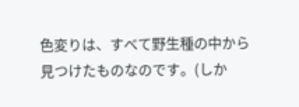色変りは、すべて野生種の中から見つけたものなのです。(しか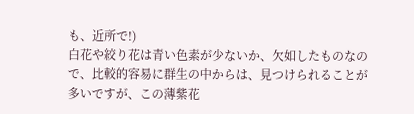も、近所で!)
白花や絞り花は青い色素が少ないか、欠如したものなので、比較的容易に群生の中からは、見つけられることが多いですが、この薄紫花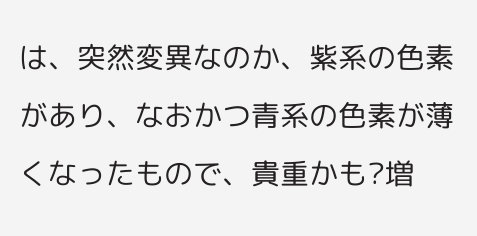は、突然変異なのか、紫系の色素があり、なおかつ青系の色素が薄くなったもので、貴重かも?増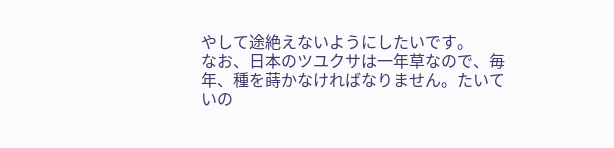やして途絶えないようにしたいです。
なお、日本のツユクサは一年草なので、毎年、種を蒔かなければなりません。たいていの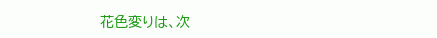花色変りは、次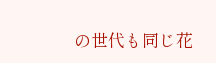の世代も同じ花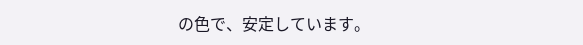の色で、安定しています。